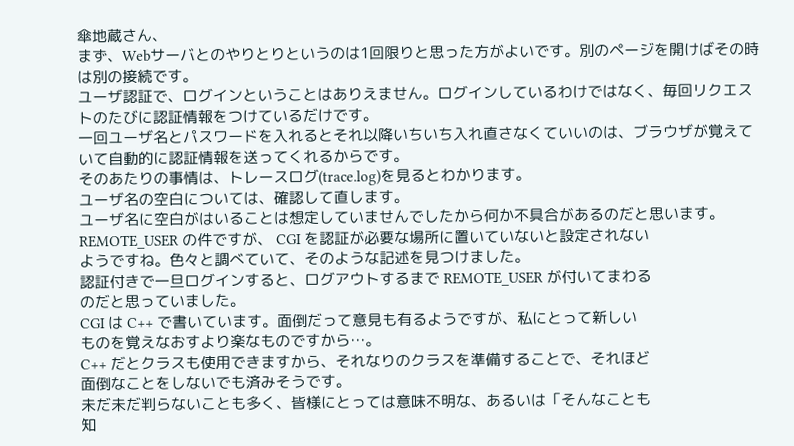傘地蔵さん、
まず、Webサーバとのやりとりというのは1回限りと思った方がよいです。別のページを開けばその時は別の接続です。
ユーザ認証で、ログインということはありえません。ログインしているわけではなく、毎回リクエストのたびに認証情報をつけているだけです。
一回ユーザ名とパスワードを入れるとそれ以降いちいち入れ直さなくていいのは、ブラウザが覚えていて自動的に認証情報を送ってくれるからです。
そのあたりの事情は、トレースログ(trace.log)を見るとわかります。
ユーザ名の空白については、確認して直します。
ユーザ名に空白がはいることは想定していませんでしたから何か不具合があるのだと思います。
REMOTE_USER の件ですが、 CGI を認証が必要な場所に置いていないと設定されない
ようですね。色々と調べていて、そのような記述を見つけました。
認証付きで一旦ログインすると、ログアウトするまで REMOTE_USER が付いてまわる
のだと思っていました。
CGI は C++ で書いています。面倒だって意見も有るようですが、私にとって新しい
ものを覚えなおすより楽なものですから…。
C++ だとクラスも使用できますから、それなりのクラスを準備することで、それほど
面倒なことをしないでも済みそうです。
未だ未だ判らないことも多く、皆様にとっては意味不明な、あるいは「そんなことも
知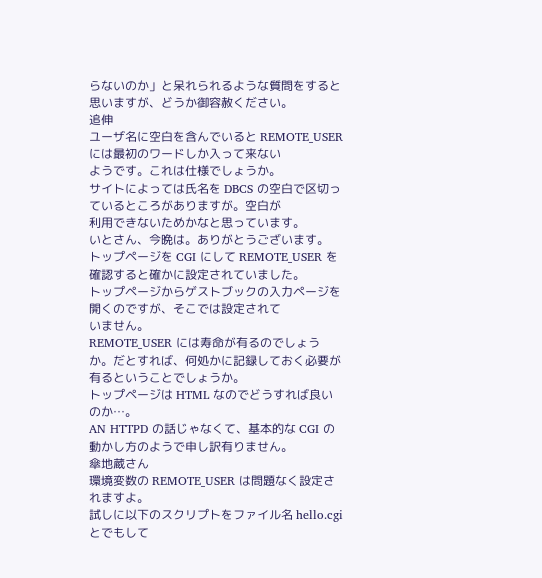らないのか」と呆れられるような質問をすると思いますが、どうか御容赦ください。
追伸
ユーザ名に空白を含んでいると REMOTE_USER には最初のワードしか入って来ない
ようです。これは仕様でしょうか。
サイトによっては氏名を DBCS の空白で区切っているところがありますが。空白が
利用できないためかなと思っています。
いとさん、今晩は。ありがとうございます。
トップページを CGI にして REMOTE_USER を確認すると確かに設定されていました。
トップページからゲストブックの入力ページを開くのですが、そこでは設定されて
いません。
REMOTE_USER には寿命が有るのでしょうか。だとすれば、何処かに記録しておく必要が
有るということでしょうか。
トップページは HTML なのでどうすれば良いのか…。
AN HTTPD の話じゃなくて、基本的な CGI の動かし方のようで申し訳有りません。
傘地蔵さん
環境変数の REMOTE_USER は問題なく設定されますよ。
試しに以下のスクリプトをファイル名 hello.cgi とでもして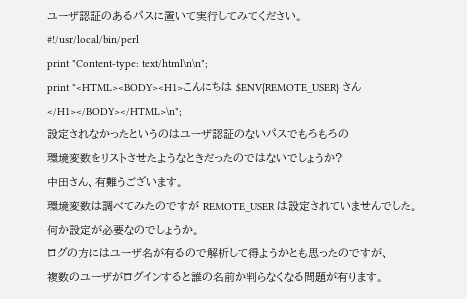ユーザ認証のあるパスに置いて実行してみてください。
#!/usr/local/bin/perl
print "Content-type: text/html\n\n";
print "<HTML><BODY><H1>こんにちは $ENV{REMOTE_USER} さん</H1></BODY></HTML>\n";
設定されなかったというのはユーザ認証のないパスでもろもろの
環境変数をリストさせたようなときだったのではないでしょうか?
中田さん、有難うございます。
環境変数は調べてみたのですが REMOTE_USER は設定されていませんでした。
何か設定が必要なのでしょうか。
ログの方にはユーザ名が有るので解析して得ようかとも思ったのですが、
複数のユーザがログインすると誰の名前か判らなくなる問題が有ります。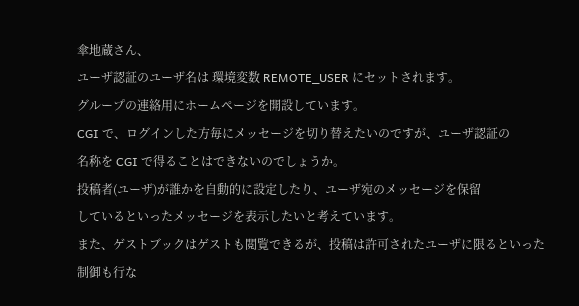傘地蔵さん、
ユーザ認証のユーザ名は 環境変数 REMOTE_USER にセットされます。
グループの連絡用にホームページを開設しています。
CGI で、ログインした方毎にメッセージを切り替えたいのですが、ユーザ認証の
名称を CGI で得ることはできないのでしょうか。
投稿者(ユーザ)が誰かを自動的に設定したり、ユーザ宛のメッセージを保留
しているといったメッセージを表示したいと考えています。
また、ゲストブックはゲストも閲覧できるが、投稿は許可されたユーザに限るといった
制御も行な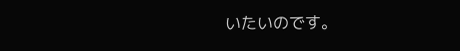いたいのです。